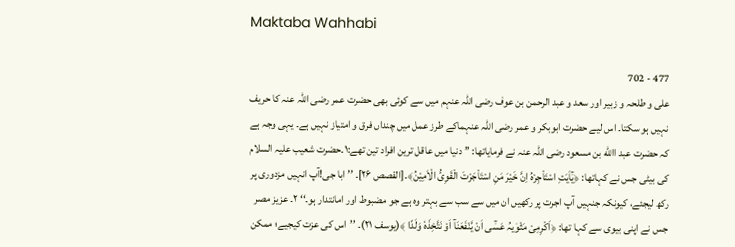Maktaba Wahhabi

477 - 702
علی و طلحہ و زبیر اور سعد و عبد الرحمن بن عوف رضی اللہ عنہم میں سے کوئی بھی حضرت عمر رضی اللہ عنہ کا حریف نہیں ہو سکتا۔ اس لیے حضرت ابوبکر و عمر رضی اللہ عنہماکے طرز عمل میں چنداں فرق و امتیاز نہیں ہے۔ یہی وجہ ہے کہ حضرت عبد االله بن مسعود رضی اللہ عنہ نے فرمایاتھا: ’’ دنیا میں عاقل ترین افراد تین تھے:۱۔حضرت شعیب علیہ السلام کی بیٹی جس نے کہاتھا: ﴿یٰٓاَیَتِ اسْتَاْجِرْہُ اِنَّ خَیْرَ مَنِ اسْتَاْجَرْتَ الْقَوِیُّ الْاَمِیْنُ﴾۔[القصص ۲۶]۔ ’’ ابا جی!آپ انہیں مزدوری پر رکھ لیجئے، کیونکہ جنہیں آپ اجرت پر رکھیں ان میں سے سب سے بہتر وہ ہے جو مضبوط اور امانتدار ہو۔‘‘ ۲۔ عزیز مصر جس نے اپنی بیوی سے کہا تھا: ﴿اَکْرِمِیْ مَثْوٰیہُ عَسٰٓی اَنْ یَّنْفَعَنَآ اَوْ نَتَّخِذَہٗ وَلَدًا ﴾(یوسف ۲۱)۔ ’’اس کی عزت کیجیے؛ ممکن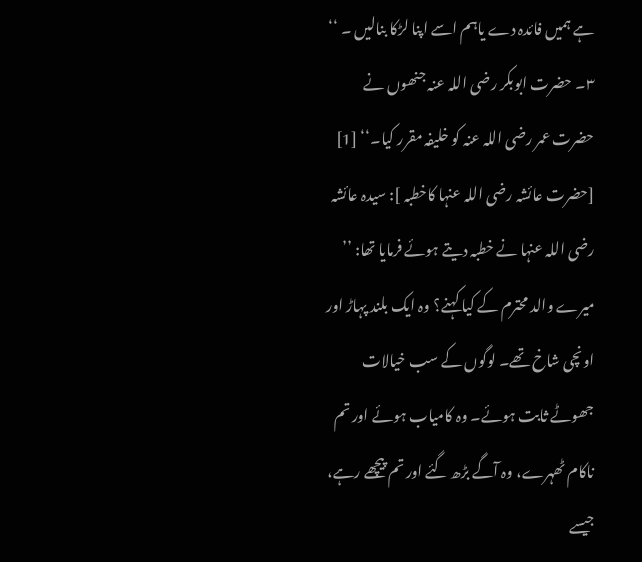ہے ہمیں فائدہ دے یاہم اسے اپنا لڑکا بنالیں ۔ ‘‘ ۳۔ حضرت ابوبکر رضی اللہ عنہ جنھوں نے حضرت عمر رضی اللہ عنہ کو خلیفہ مقرر کیا۔‘‘ [1] [حضرت عائشہ رضی اللہ عنہا کاخطبہ ]: سیدہ عائشہ رضی اللہ عنہا نے خطبہ دیتے ہوئے فرمایا تھا: ’’ میرے والد محترم کے کیا کہنے؟ وہ ایک بلند پہاڑ اور اونچی شاخ تھے۔ لوگوں کے سب خیالات جھوٹے ثابت ہوئے۔ وہ کامیاب ہوئے اور تم ناکام ٹھہرے، وہ آگے بڑھ گئے اور تم پیچھے رہے، جیسے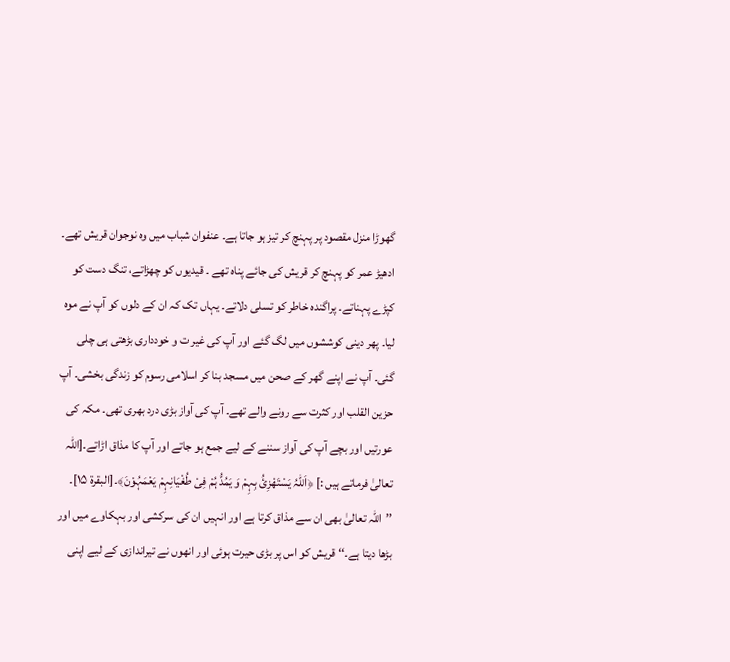گھوڑا منزل مقصود پر پہنچ کر تیز ہو جاتا ہے۔ عنفوان شباب میں وہ نوجوان قریش تھے۔ ادھیڑ عمر کو پہنچ کر قریش کی جائے پناہ تھے ۔ قیدیوں کو چھڑاتے، تنگ دست کو کپڑے پہناتے۔ پراگندہ خاطر کو تسلی دلاتے۔ یہاں تک کہ ان کے دلوں کو آپ نے موہ لیا۔ پھر دینی کوششوں میں لگ گئے اور آپ کی غیر ت و خودداری بڑھتی ہی چلی گئی۔ آپ نے اپنے گھر کے صحن میں مسجد بنا کر اسلامی رسوم کو زندگی بخشی۔ آپ حزین القلب اور کثرت سے رونے والے تھے۔ آپ کی آواز بڑی درد بھری تھی۔ مکہ کی عورتیں اور بچے آپ کی آواز سننے کے لیے جمع ہو جاتے اور آپ کا مذاق اڑاتے۔[اللہ تعالیٰ فرماتے ہیں :] ﴿اَللّٰہُ یَسْتَھْزِیُٔ بِہِمْ وَ یَمُدُّ ہُمْ فِیْ طُغْیَانِہِمْ یَعْمَہُوْنَ﴾۔[البقرۃ ۱۵]۔ ’’اللہ تعالیٰ بھی ان سے مذاق کرتا ہے اور انہیں ان کی سرکشی اور بہکاوے میں اور بڑھا دیتا ہے۔‘‘ قریش کو اس پر بڑی حیرت ہوئی اور انھوں نے تیراندازی کے لیے اپنی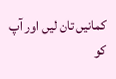کمانیں تان لیں اور آپ کو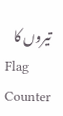تیروں کا
Flag Counter